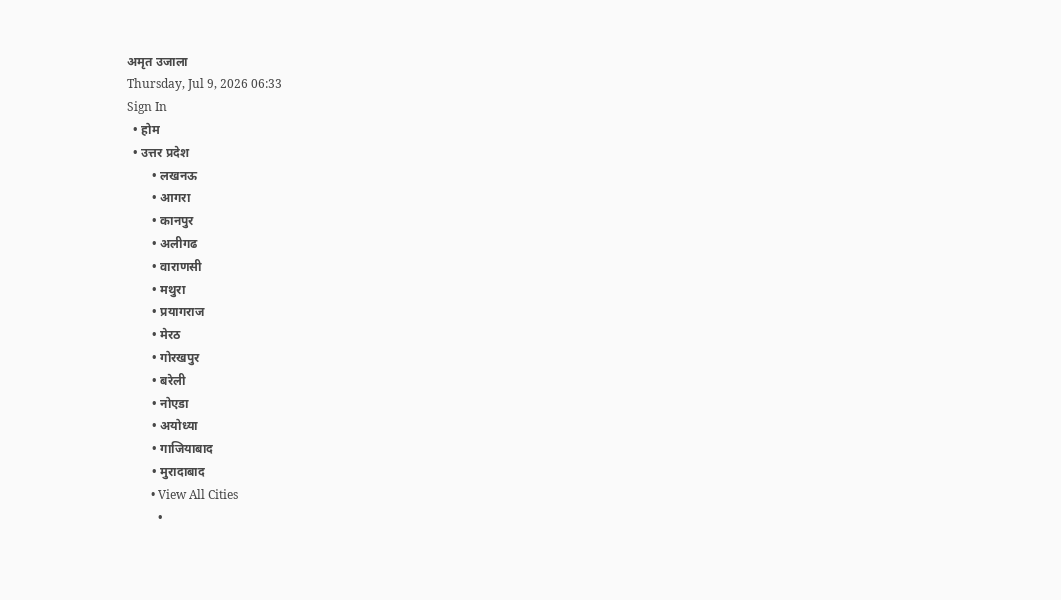अमृत उजाला
Thursday, Jul 9, 2026 06:33
Sign In
  • होम
  • उत्तर प्रदेश
        • लखनऊ
        • आगरा
        • कानपुर
        • अलीगढ
        • वाराणसी
        • मथुरा
        • प्रयागराज
        • मेरठ
        • गोरखपुर
        • बरेली
        • नोएडा
        • अयोध्या
        • गाजियाबाद
        • मुरादाबाद
        • View All Cities
          •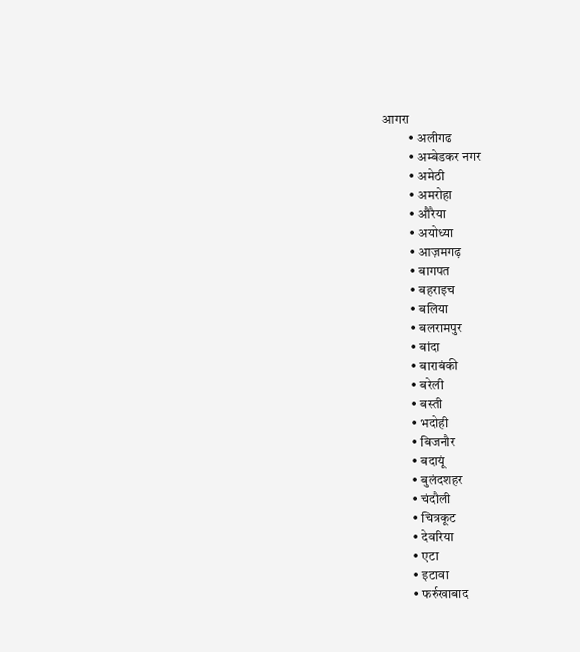आगरा
          • अलीगढ
          • अम्बेडकर नगर
          • अमेठी
          • अमरोहा
          • औरैया
          • अयोध्या
          • आज़मगढ़
          • बागपत
          • बहराइच
          • बलिया
          • बलरामपुर
          • बांदा
          • बाराबंकी
          • बरेली
          • बस्ती
          • भदोही
          • बिजनौर
          • बदायूं
          • बुलंदशहर
          • चंदौली
          • चित्रकूट
          • देवरिया
          • एटा
          • इटावा
          • फर्रुखाबाद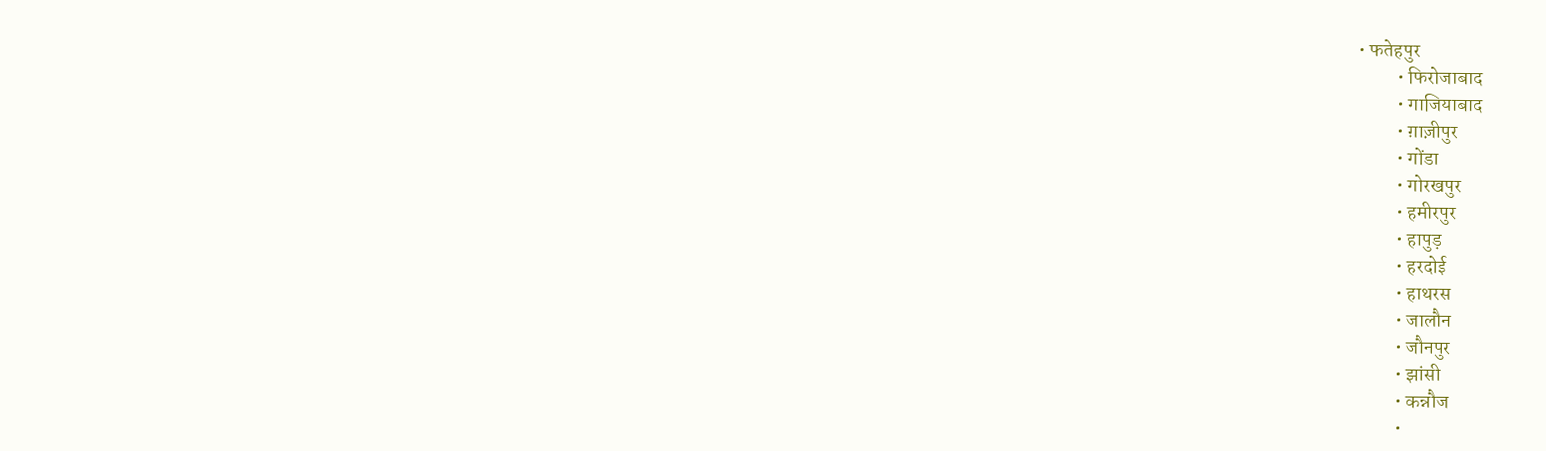• फतेहपुर
          • फिरोजाबाद
          • गाजियाबाद
          • ग़ाज़ीपुर
          • गोंडा
          • गोरखपुर
          • हमीरपुर
          • हापुड़
          • हरदोई
          • हाथरस
          • जालौन
          • जौनपुर
          • झांसी
          • कन्नौज
          •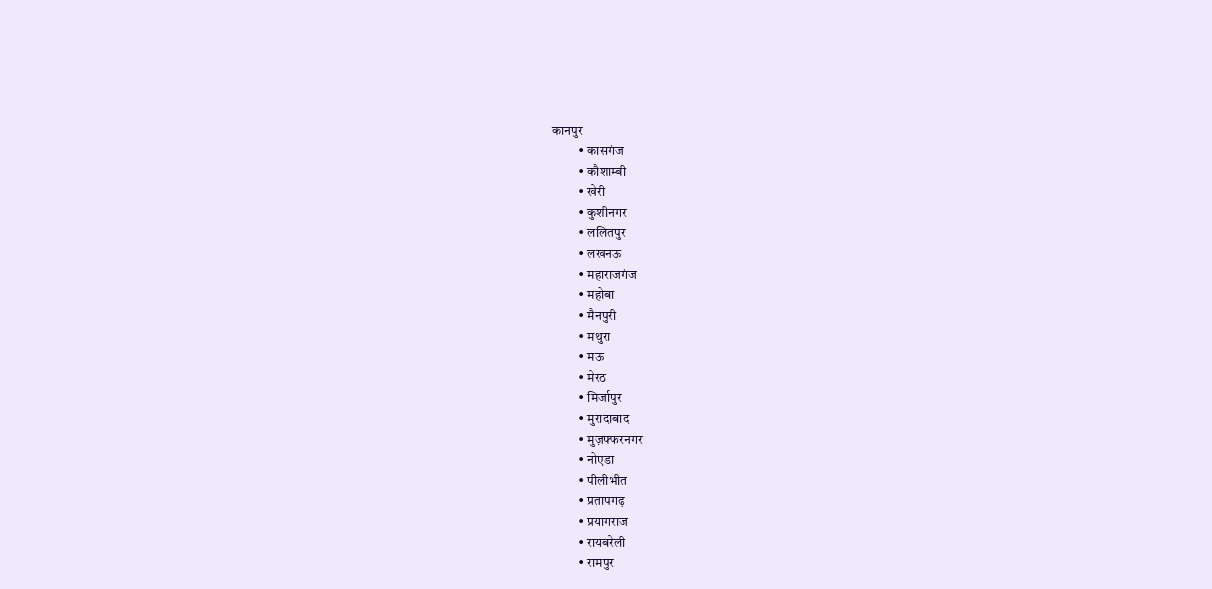कानपुर
          • कासगंज
          • कौशाम्बी
          • खेरी
          • कुशीनगर
          • ललितपुर
          • लखनऊ
          • महाराजगंज
          • महोबा
          • मैनपुरी
          • मथुरा
          • मऊ
          • मेरठ
          • मिर्जापुर
          • मुरादाबाद
          • मुज़फ्फरनगर
          • नोएडा
          • पीलीभीत
          • प्रतापगढ़
          • प्रयागराज
          • रायबरेली
          • रामपुर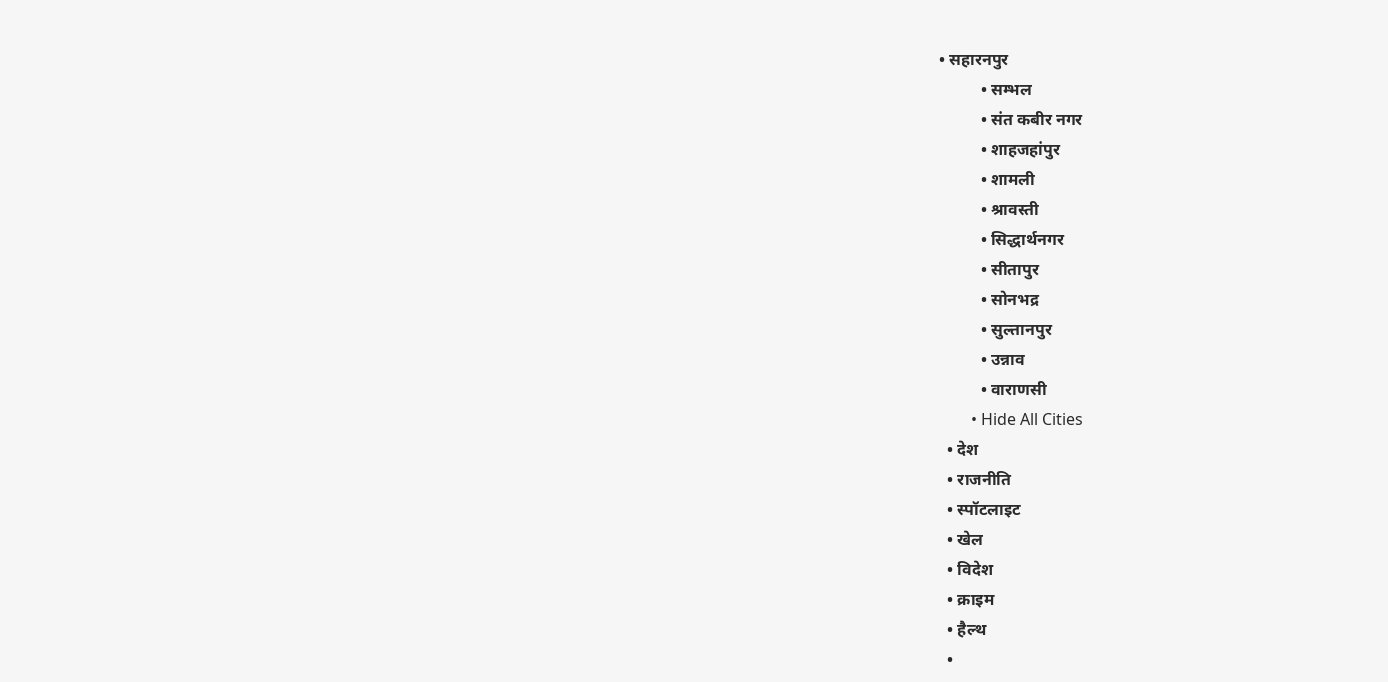• सहारनपुर
          • सम्भल
          • संत कबीर नगर
          • शाहजहांपुर
          • शामली
          • श्रावस्ती
          • सिद्धार्थनगर
          • सीतापुर
          • सोनभद्र
          • सुल्तानपुर
          • उन्नाव
          • वाराणसी
        • Hide All Cities
  • देश
  • राजनीति
  • स्पॉटलाइट
  • खेल
  • विदेश
  • क्राइम
  • हैल्थ
  •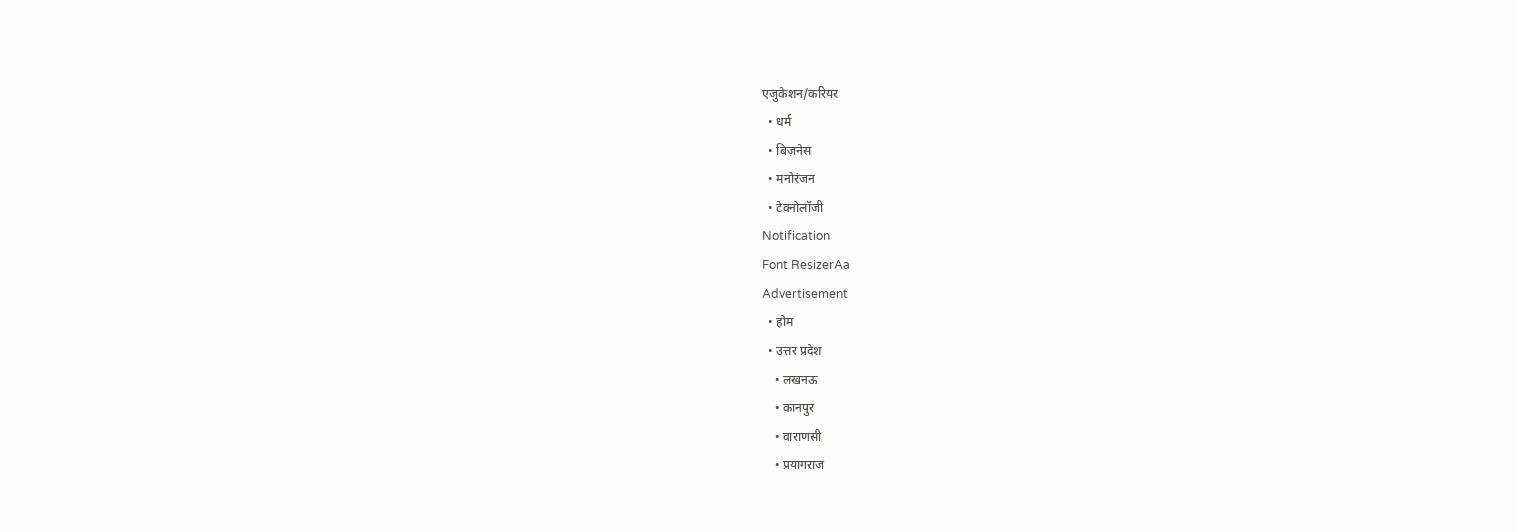एजुकेशन/करियर
  • धर्म
  • बिज़नेस
  • मनोरंजन
  • टेक्नोलॉजी
Notification
Font ResizerAa
Advertisement
  • होम
  • उत्तर प्रदेश
    • लखनऊ
    • कानपुर
    • वाराणसी
    • प्रयागराज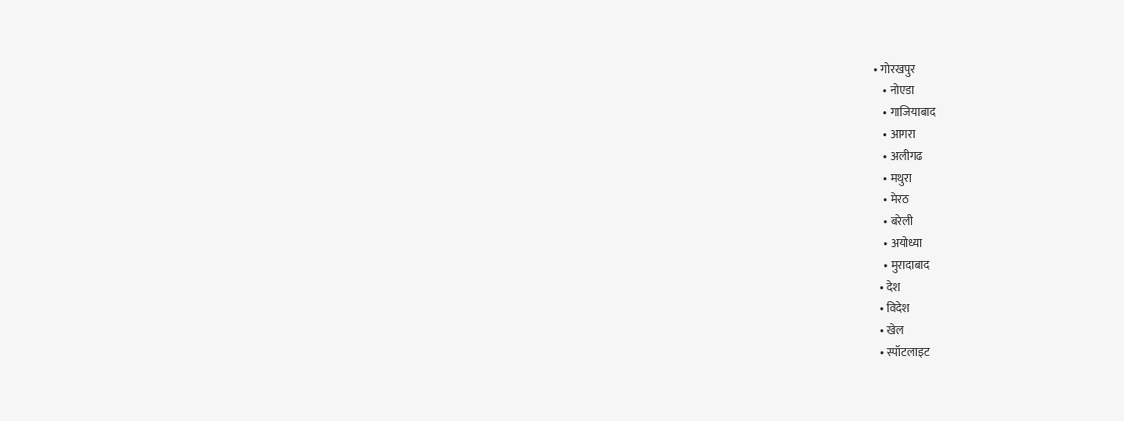• गोरखपुर
    • नोएडा
    • गाजियाबाद
    • आगरा
    • अलीगढ
    • मथुरा
    • मेरठ
    • बरेली
    • अयोध्या
    • मुरादाबाद
  • देश
  • विदेश
  • खेल
  • स्पॉटलाइट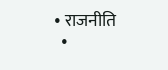• राजनीति
  •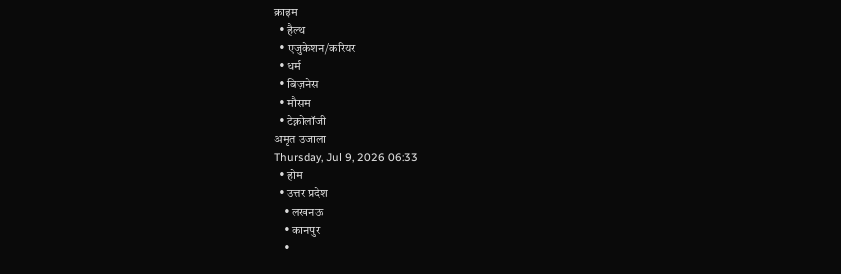क्राइम
  • हैल्थ
  • एजुकेशन/करियर
  • धर्म
  • बिज़नेस
  • मौसम
  • टेक्नोलॉजी
अमृत उजाला
Thursday, Jul 9, 2026 06:33
  • होम
  • उत्तर प्रदेश
    • लखनऊ
    • कानपुर
    •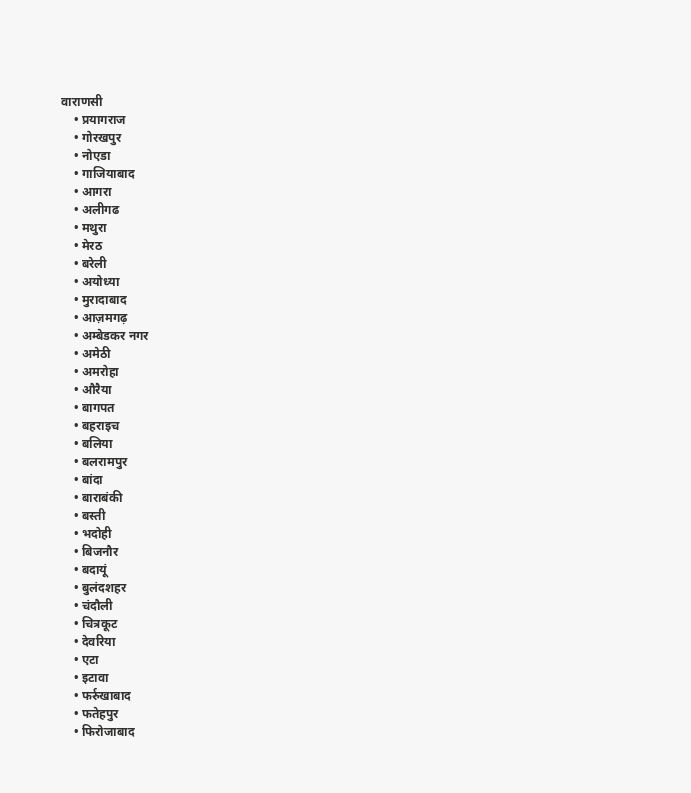वाराणसी
    • प्रयागराज
    • गोरखपुर
    • नोएडा
    • गाजियाबाद
    • आगरा
    • अलीगढ
    • मथुरा
    • मेरठ
    • बरेली
    • अयोध्या
    • मुरादाबाद
    • आज़मगढ़
    • अम्बेडकर नगर
    • अमेठी
    • अमरोहा
    • औरैया
    • बागपत
    • बहराइच
    • बलिया
    • बलरामपुर
    • बांदा
    • बाराबंकी
    • बस्ती
    • भदोही
    • बिजनौर
    • बदायूं
    • बुलंदशहर
    • चंदौली
    • चित्रकूट
    • देवरिया
    • एटा
    • इटावा
    • फर्रुखाबाद
    • फतेहपुर
    • फिरोजाबाद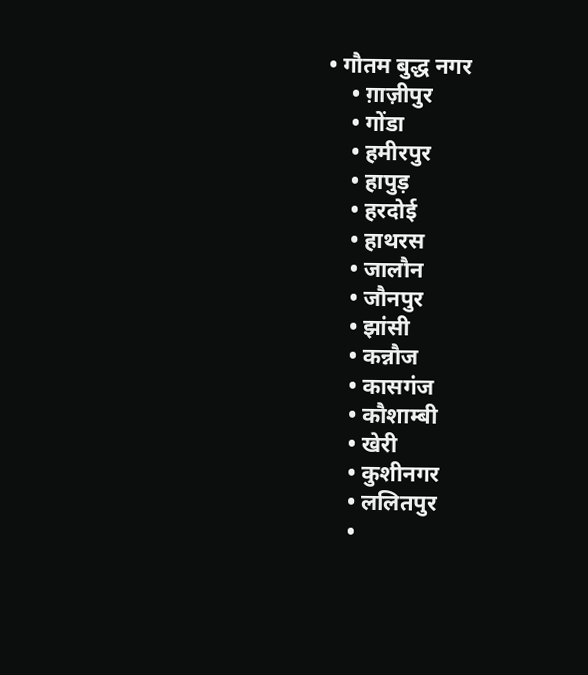• गौतम बुद्ध नगर
    • ग़ाज़ीपुर
    • गोंडा
    • हमीरपुर
    • हापुड़
    • हरदोई
    • हाथरस
    • जालौन
    • जौनपुर
    • झांसी
    • कन्नौज
    • कासगंज
    • कौशाम्बी
    • खेरी
    • कुशीनगर
    • ललितपुर
    •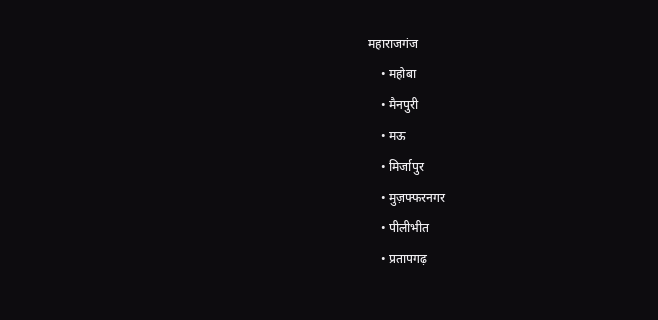महाराजगंज
    • महोबा
    • मैनपुरी
    • मऊ
    • मिर्जापुर
    • मुज़फ्फरनगर
    • पीलीभीत
    • प्रतापगढ़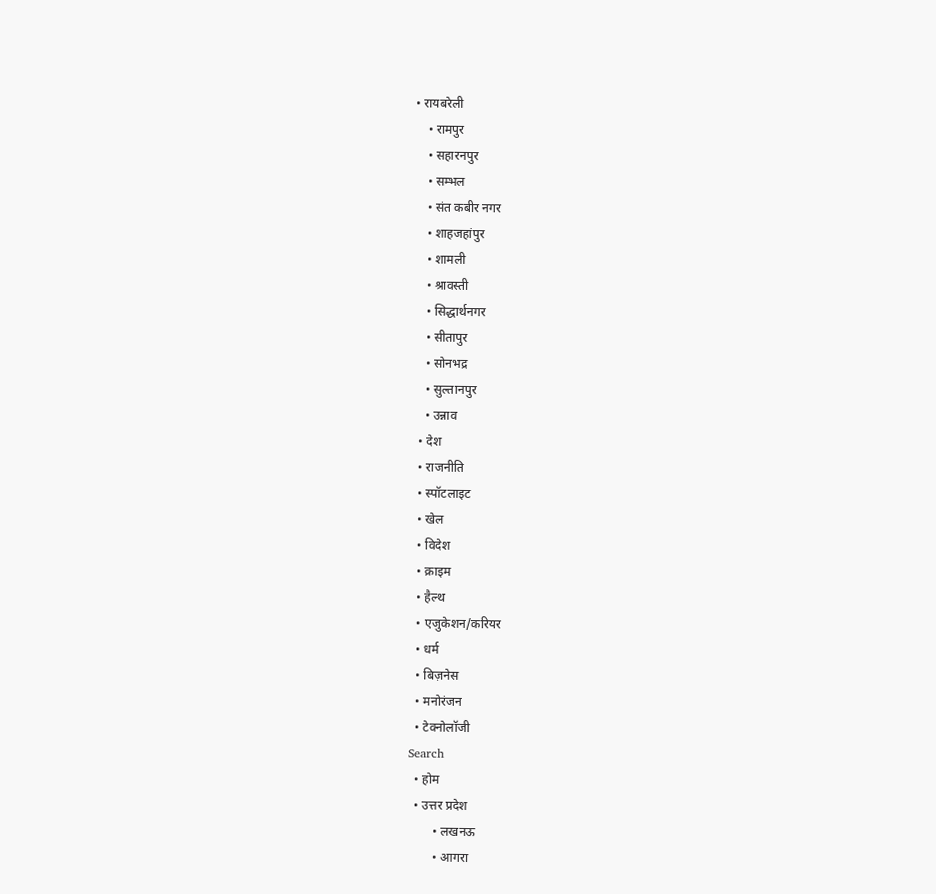• रायबरेली
    • रामपुर
    • सहारनपुर
    • सम्भल
    • संत कबीर नगर
    • शाहजहांपुर
    • शामली
    • श्रावस्ती
    • सिद्धार्थनगर
    • सीतापुर
    • सोनभद्र
    • सुल्तानपुर
    • उन्नाव
  • देश
  • राजनीति
  • स्पॉटलाइट
  • खेल
  • विदेश
  • क्राइम
  • हैल्थ
  • एजुकेशन/करियर
  • धर्म
  • बिज़नेस
  • मनोरंजन
  • टेक्नोलॉजी
Search
  • होम
  • उत्तर प्रदेश
        • लखनऊ
        • आगरा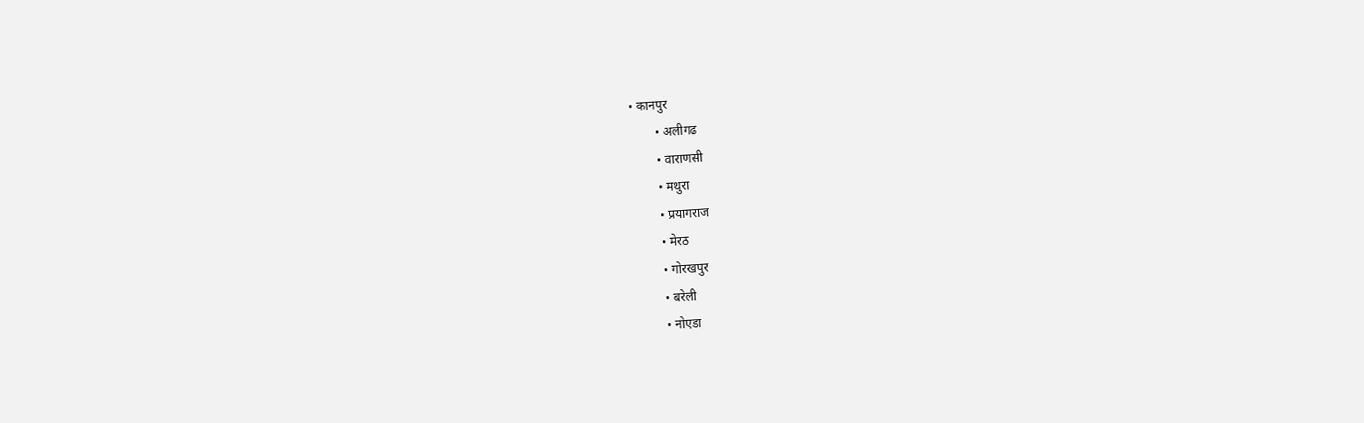• कानपुर
        • अलीगढ
        • वाराणसी
        • मथुरा
        • प्रयागराज
        • मेरठ
        • गोरखपुर
        • बरेली
        • नोएडा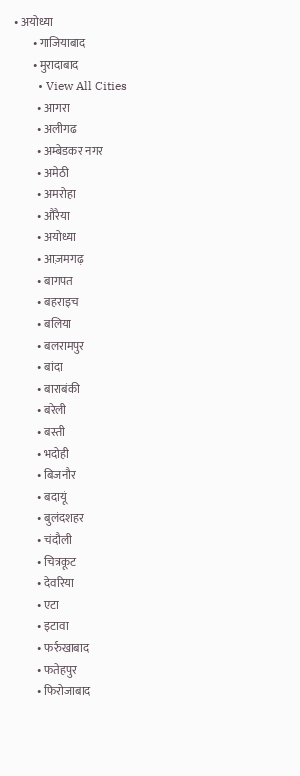• अयोध्या
        • गाजियाबाद
        • मुरादाबाद
        • View All Cities
          • आगरा
          • अलीगढ
          • अम्बेडकर नगर
          • अमेठी
          • अमरोहा
          • औरैया
          • अयोध्या
          • आज़मगढ़
          • बागपत
          • बहराइच
          • बलिया
          • बलरामपुर
          • बांदा
          • बाराबंकी
          • बरेली
          • बस्ती
          • भदोही
          • बिजनौर
          • बदायूं
          • बुलंदशहर
          • चंदौली
          • चित्रकूट
          • देवरिया
          • एटा
          • इटावा
          • फर्रुखाबाद
          • फतेहपुर
          • फिरोजाबाद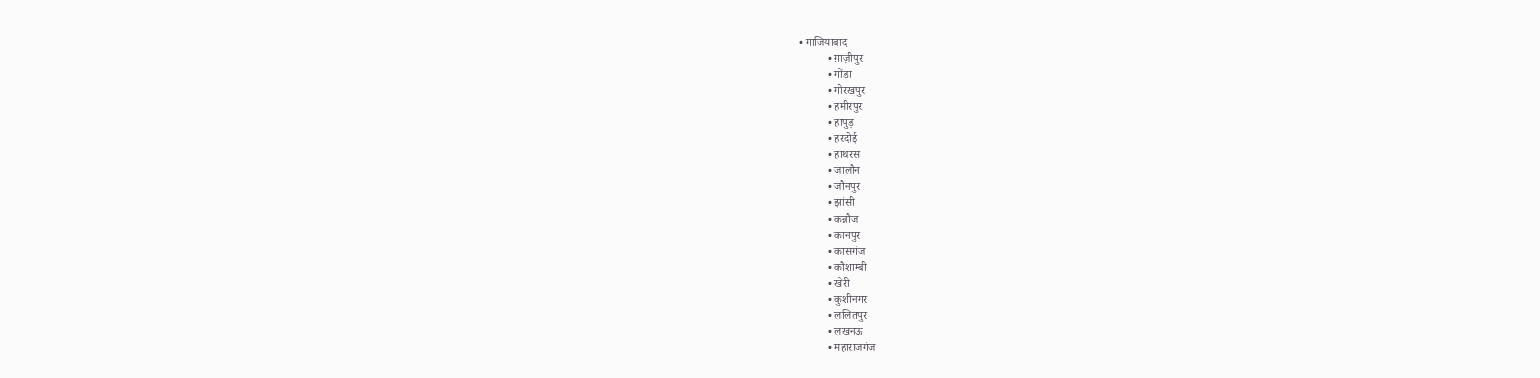• गाजियाबाद
          • ग़ाज़ीपुर
          • गोंडा
          • गोरखपुर
          • हमीरपुर
          • हापुड़
          • हरदोई
          • हाथरस
          • जालौन
          • जौनपुर
          • झांसी
          • कन्नौज
          • कानपुर
          • कासगंज
          • कौशाम्बी
          • खेरी
          • कुशीनगर
          • ललितपुर
          • लखनऊ
          • महाराजगंज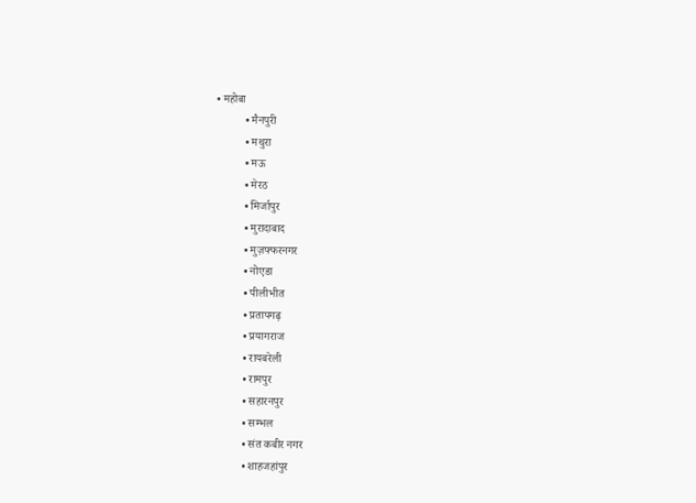• महोबा
          • मैनपुरी
          • मथुरा
          • मऊ
          • मेरठ
          • मिर्जापुर
          • मुरादाबाद
          • मुज़फ्फरनगर
          • नोएडा
          • पीलीभीत
          • प्रतापगढ़
          • प्रयागराज
          • रायबरेली
          • रामपुर
          • सहारनपुर
          • सम्भल
          • संत कबीर नगर
          • शाहजहांपुर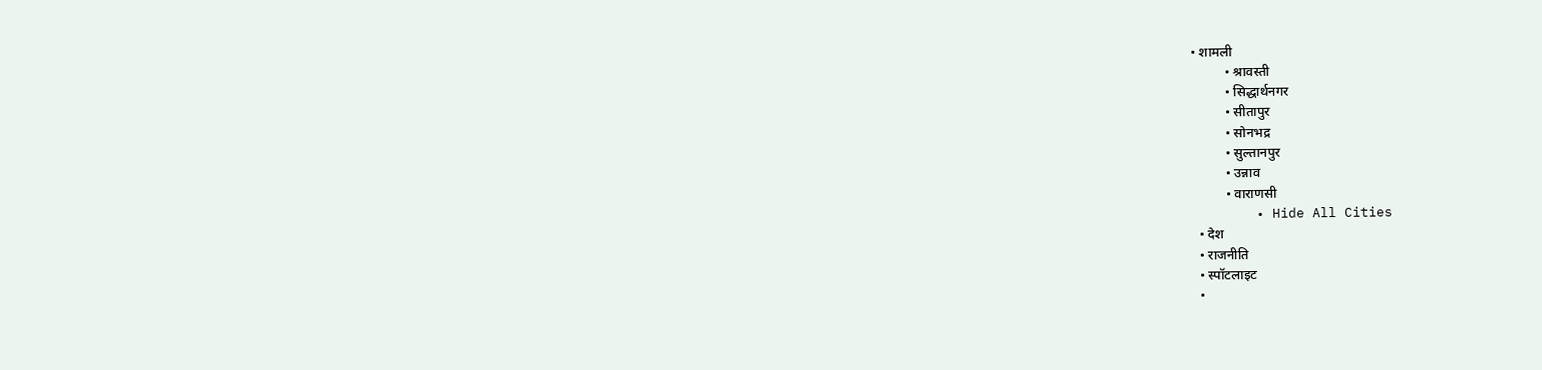• शामली
          • श्रावस्ती
          • सिद्धार्थनगर
          • सीतापुर
          • सोनभद्र
          • सुल्तानपुर
          • उन्नाव
          • वाराणसी
        • Hide All Cities
  • देश
  • राजनीति
  • स्पॉटलाइट
  •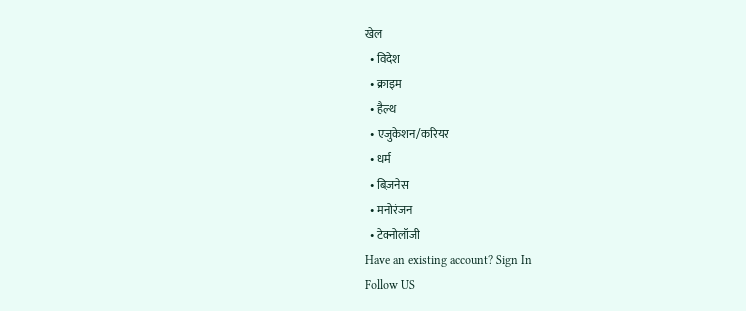खेल
  • विदेश
  • क्राइम
  • हैल्थ
  • एजुकेशन/करियर
  • धर्म
  • बिज़नेस
  • मनोरंजन
  • टेक्नोलॉजी
Have an existing account? Sign In
Follow US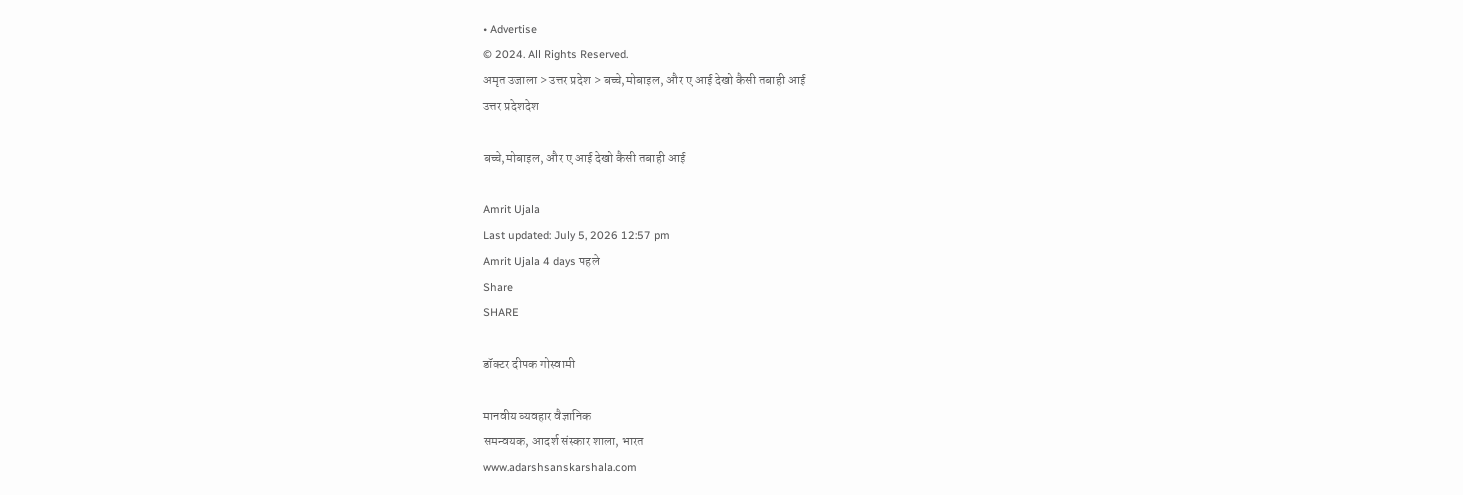• Advertise
© 2024. All Rights Reserved.
अमृत उजाला > उत्तर प्रदेश > बच्चे,मोबाइल, और ए आई देखो कैसी तबाही आई
उत्तर प्रदेशदेश

बच्चे,मोबाइल, और ए आई देखो कैसी तबाही आई

Amrit Ujala
Last updated: July 5, 2026 12:57 pm
Amrit Ujala 4 days पहले
Share
SHARE

डॉक्टर दीपक गोस्वामी

मानवीय व्यवहार वैज्ञानिक
समन्वयक, आदर्श संस्कार शाला, भारत
www.adarshsanskarshala.com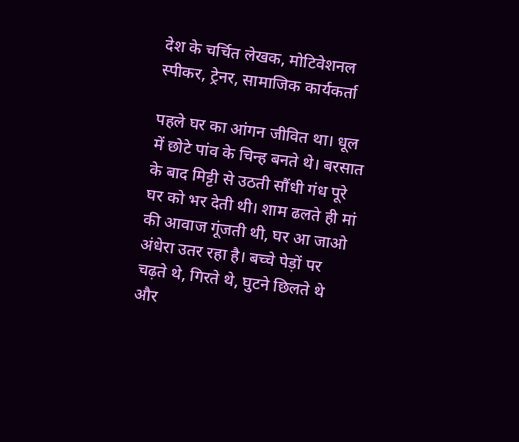देश के चर्चित लेखक, मोटिवेशनल स्पीकर, ट्रेनर, सामाजिक कार्यकर्ता

पहले घर का आंगन जीवित था। धूल में छोटे पांव के चिन्ह बनते थे। बरसात के बाद मिट्टी से उठती सौंधी गंध पूरे घर को भर देती थी। शाम ढलते ही मां की आवाज गूंजती थी, घर आ जाओ अंधेरा उतर रहा है। बच्चे पेड़ों पर चढ़ते थे, गिरते थे, घुटने छिलते थे और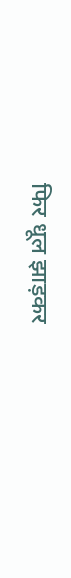फिर धूल झाड़कर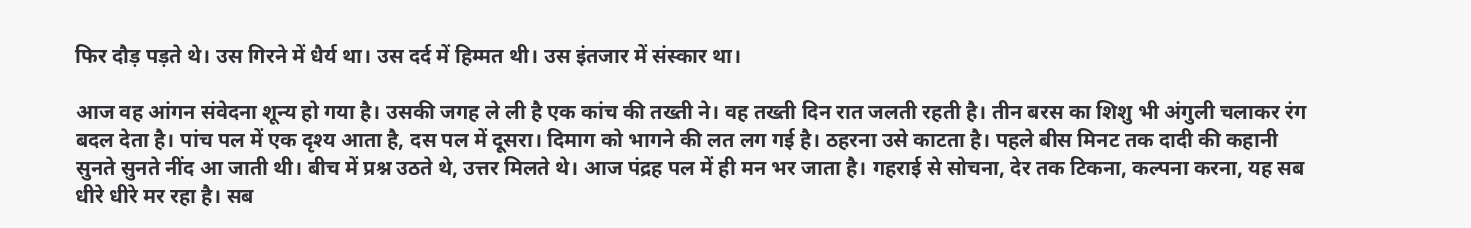फिर दौड़ पड़ते थे। उस गिरने में धैर्य था। उस दर्द में हिम्मत थी। उस इंतजार में संस्कार था।

आज वह आंगन संवेदना शून्य हो गया है। उसकी जगह ले ली है एक कांच की तख्ती ने। वह तख्ती दिन रात जलती रहती है। तीन बरस का शिशु भी अंगुली चलाकर रंग बदल देता है। पांच पल में एक दृश्य आता है, दस पल में दूसरा। दिमाग को भागने की लत लग गई है। ठहरना उसे काटता है। पहले बीस मिनट तक दादी की कहानी सुनते सुनते नींद आ जाती थी। बीच में प्रश्न उठते थे, उत्तर मिलते थे। आज पंद्रह पल में ही मन भर जाता है। गहराई से सोचना, देर तक टिकना, कल्पना करना, यह सब धीरे धीरे मर रहा है। सब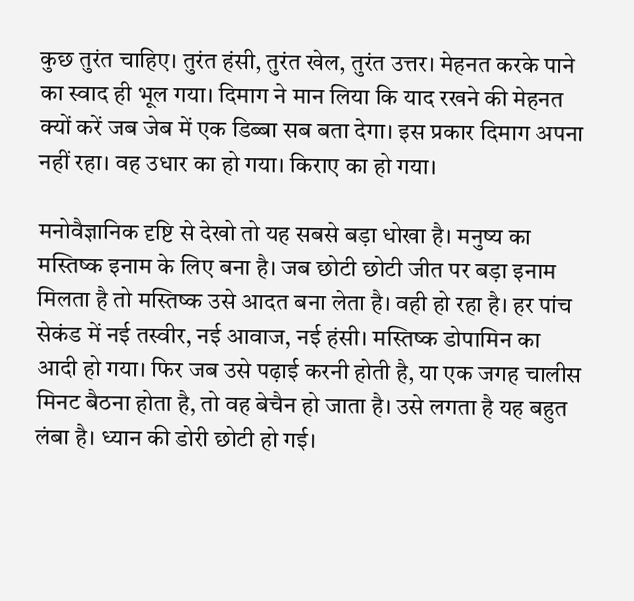कुछ तुरंत चाहिए। तुरंत हंसी, तुरंत खेल, तुरंत उत्तर। मेहनत करके पाने का स्वाद ही भूल गया। दिमाग ने मान लिया कि याद रखने की मेहनत क्यों करें जब जेब में एक डिब्बा सब बता देगा। इस प्रकार दिमाग अपना नहीं रहा। वह उधार का हो गया। किराए का हो गया।

मनोवैज्ञानिक दृष्टि से देखो तो यह सबसे बड़ा धोखा है। मनुष्य का मस्तिष्क इनाम के लिए बना है। जब छोटी छोटी जीत पर बड़ा इनाम मिलता है तो मस्तिष्क उसे आदत बना लेता है। वही हो रहा है। हर पांच सेकंड में नई तस्वीर, नई आवाज, नई हंसी। मस्तिष्क डोपामिन का आदी हो गया। फिर जब उसे पढ़ाई करनी होती है, या एक जगह चालीस मिनट बैठना होता है, तो वह बेचैन हो जाता है। उसे लगता है यह बहुत लंबा है। ध्यान की डोरी छोटी हो गई।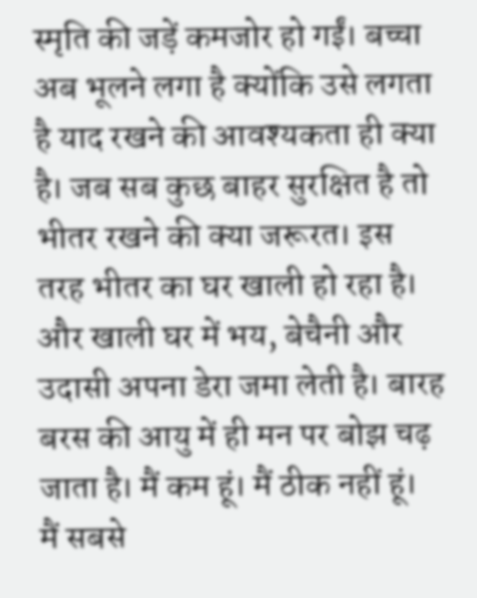स्मृति की जड़ें कमजोर हो गईं। बच्चा अब भूलने लगा है क्योंकि उसे लगता है याद रखने की आवश्यकता ही क्या है। जब सब कुछ बाहर सुरक्षित है तो भीतर रखने की क्या जरूरत। इस तरह भीतर का घर खाली हो रहा है। और खाली घर में भय, बेचैनी और उदासी अपना डेरा जमा लेती है। बारह बरस की आयु में ही मन पर बोझ चढ़ जाता है। मैं कम हूं। मैं ठीक नहीं हूं। मैं सबसे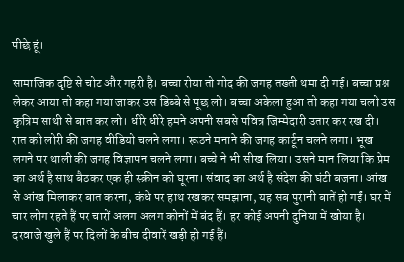पीछे हूं।

सामाजिक दृष्टि से चोट और गहरी है। बच्चा रोया तो गोद की जगह तख्ती थमा दी गई। बच्चा प्रश्न लेकर आया तो कहा गया जाकर उस डिब्बे से पूछ लो। बच्चा अकेला हुआ तो कहा गया चलो उस कृत्रिम साथी से बात कर लो। धीरे धीरे हमने अपनी सबसे पवित्र जिम्मेदारी उतार कर रख दी। रात को लोरी की जगह वीडियो चलने लगा। रूठने मनाने की जगह कार्टून चलने लगा। भूख लगने पर थाली की जगह विज्ञापन चलने लगा। बच्चे ने भी सीख लिया। उसने मान लिया कि प्रेम का अर्थ है साथ बैठकर एक ही स्क्रीन को घूरना। संवाद का अर्थ है संदेश की घंटी बजना। आंख से आंख मिलाकर बात करना, कंधे पर हाथ रखकर समझाना, यह सब पुरानी बातें हो गईं। घर में चार लोग रहते हैं पर चारों अलग अलग कोनों में बंद हैं। हर कोई अपनी दुनिया में खोया है। दरवाजे खुले हैं पर दिलों के बीच दीवारें खड़ी हो गई हैं।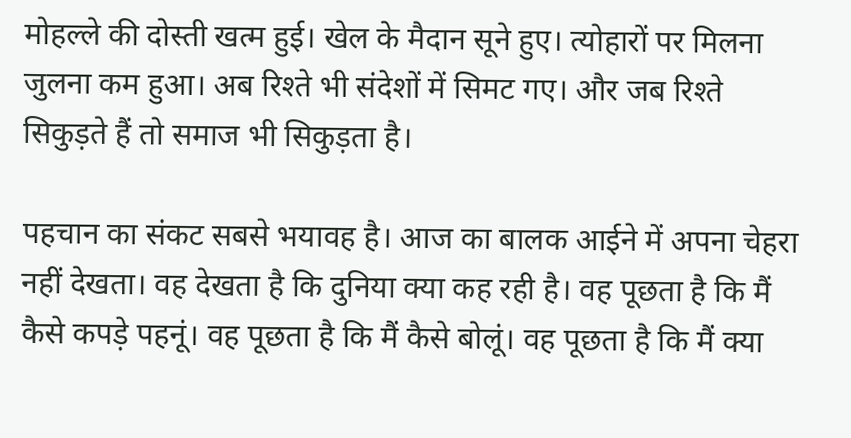मोहल्ले की दोस्ती खत्म हुई। खेल के मैदान सूने हुए। त्योहारों पर मिलना जुलना कम हुआ। अब रिश्ते भी संदेशों में सिमट गए। और जब रिश्ते सिकुड़ते हैं तो समाज भी सिकुड़ता है।

पहचान का संकट सबसे भयावह है। आज का बालक आईने में अपना चेहरा नहीं देखता। वह देखता है कि दुनिया क्या कह रही है। वह पूछता है कि मैं कैसे कपड़े पहनूं। वह पूछता है कि मैं कैसे बोलूं। वह पूछता है कि मैं क्या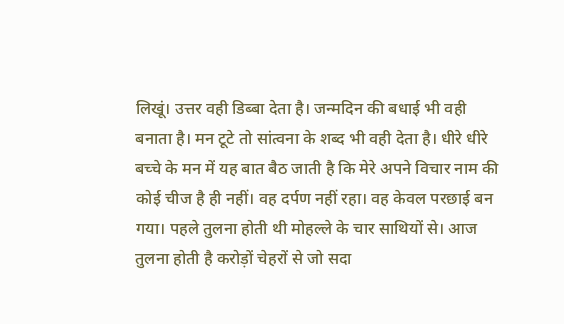लिखूं। उत्तर वही डिब्बा देता है। जन्मदिन की बधाई भी वही बनाता है। मन टूटे तो सांत्वना के शब्द भी वही देता है। धीरे धीरे बच्चे के मन में यह बात बैठ जाती है कि मेरे अपने विचार नाम की कोई चीज है ही नहीं। वह दर्पण नहीं रहा। वह केवल परछाई बन गया। पहले तुलना होती थी मोहल्ले के चार साथियों से। आज तुलना होती है करोड़ों चेहरों से जो सदा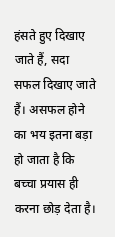हंसते हुए दिखाए जाते हैं, सदा सफल दिखाए जाते हैं। असफल होने का भय इतना बड़ा हो जाता है कि बच्चा प्रयास ही करना छोड़ देता है।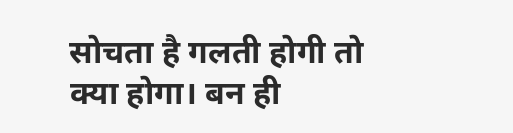सोचता है गलती होगी तो क्या होगा। बन ही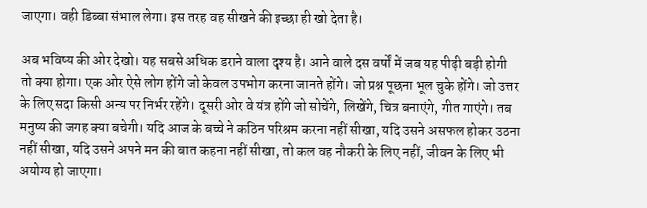जाएगा। वही डिब्बा संभाल लेगा। इस तरह वह सीखने की इच्छा ही खो देता है।

अब भविष्य की ओर देखो। यह सबसे अधिक डराने वाला दृश्य है। आने वाले दस वर्षों में जब यह पीढ़ी बड़ी होगी तो क्या होगा। एक ओर ऐसे लोग होंगे जो केवल उपभोग करना जानते होंगे। जो प्रश्न पूछना भूल चुके होंगे। जो उत्तर के लिए सदा किसी अन्य पर निर्भर रहेंगे। दूसरी ओर वे यंत्र होंगे जो सोचेंगे, लिखेंगे, चित्र बनाएंगे, गीत गाएंगे। तब मनुष्य की जगह क्या बचेगी। यदि आज के बच्चे ने कठिन परिश्रम करना नहीं सीखा, यदि उसने असफल होकर उठना नहीं सीखा, यदि उसने अपने मन की बात कहना नहीं सीखा, तो कल वह नौकरी के लिए नहीं, जीवन के लिए भी अयोग्य हो जाएगा।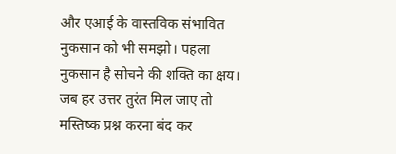और एआई के वास्तविक संभावित नुकसान को भी समझो। पहला नुकसान है सोचने की शक्ति का क्षय। जब हर उत्तर तुरंत मिल जाए तो मस्तिष्क प्रश्न करना बंद कर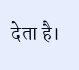देता है।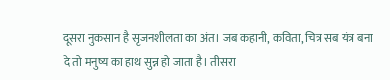दूसरा नुकसान है सृजनशीलता का अंत। जब कहानी, कविता, चित्र सब यंत्र बना दे तो मनुष्य का हाथ सुन्न हो जाता है। तीसरा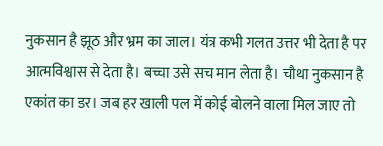नुकसान है झूठ और भ्रम का जाल। यंत्र कभी गलत उत्तर भी देता है पर आत्मविश्वास से देता है। बच्चा उसे सच मान लेता है। चौथा नुकसान है एकांत का डर। जब हर खाली पल में कोई बोलने वाला मिल जाए तो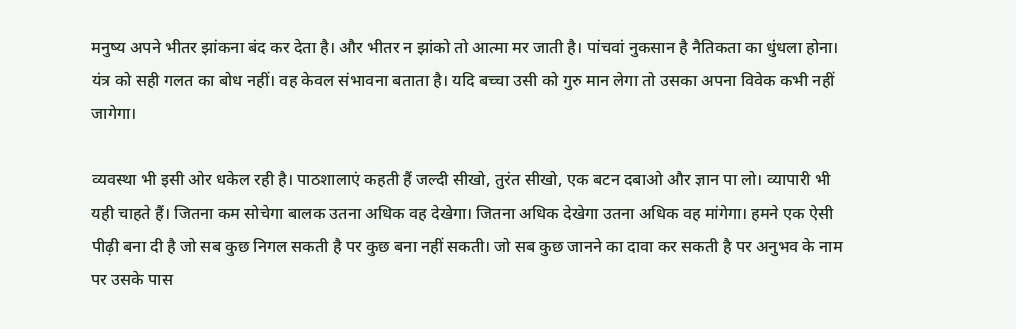मनुष्य अपने भीतर झांकना बंद कर देता है। और भीतर न झांको तो आत्मा मर जाती है। पांचवां नुकसान है नैतिकता का धुंधला होना। यंत्र को सही गलत का बोध नहीं। वह केवल संभावना बताता है। यदि बच्चा उसी को गुरु मान लेगा तो उसका अपना विवेक कभी नहीं जागेगा।

व्यवस्था भी इसी ओर धकेल रही है। पाठशालाएं कहती हैं जल्दी सीखो, तुरंत सीखो, एक बटन दबाओ और ज्ञान पा लो। व्यापारी भी यही चाहते हैं। जितना कम सोचेगा बालक उतना अधिक वह देखेगा। जितना अधिक देखेगा उतना अधिक वह मांगेगा। हमने एक ऐसी पीढ़ी बना दी है जो सब कुछ निगल सकती है पर कुछ बना नहीं सकती। जो सब कुछ जानने का दावा कर सकती है पर अनुभव के नाम पर उसके पास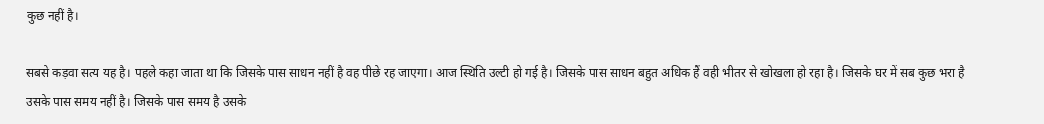कुछ नहीं है।

सबसे कड़वा सत्य यह है। पहले कहा जाता था कि जिसके पास साधन नहीं है वह पीछे रह जाएगा। आज स्थिति उल्टी हो गई है। जिसके पास साधन बहुत अधिक हैं वही भीतर से खोखला हो रहा है। जिसके घर में सब कुछ भरा है उसके पास समय नहीं है। जिसके पास समय है उसके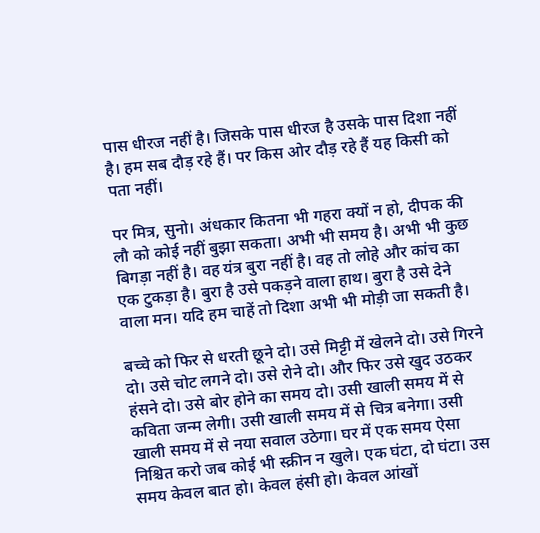पास धीरज नहीं है। जिसके पास धीरज है उसके पास दिशा नहीं है। हम सब दौड़ रहे हैं। पर किस ओर दौड़ रहे हैं यह किसी को पता नहीं।

पर मित्र, सुनो। अंधकार कितना भी गहरा क्यों न हो, दीपक की लौ को कोई नहीं बुझा सकता। अभी भी समय है। अभी भी कुछ बिगड़ा नहीं है। वह यंत्र बुरा नहीं है। वह तो लोहे और कांच का एक टुकड़ा है। बुरा है उसे पकड़ने वाला हाथ। बुरा है उसे देने वाला मन। यदि हम चाहें तो दिशा अभी भी मोड़ी जा सकती है।

बच्चे को फिर से धरती छूने दो। उसे मिट्टी में खेलने दो। उसे गिरने दो। उसे चोट लगने दो। उसे रोने दो। और फिर उसे खुद उठकर हंसने दो। उसे बोर होने का समय दो। उसी खाली समय में से कविता जन्म लेगी। उसी खाली समय में से चित्र बनेगा। उसी खाली समय में से नया सवाल उठेगा। घर में एक समय ऐसा निश्चित करो जब कोई भी स्क्रीन न खुले। एक घंटा, दो घंटा। उस समय केवल बात हो। केवल हंसी हो। केवल आंखों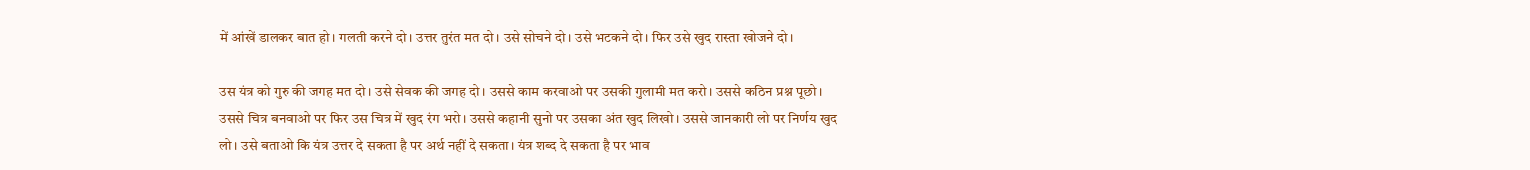में आंखें डालकर बात हो। गलती करने दो। उत्तर तुरंत मत दो। उसे सोचने दो। उसे भटकने दो। फिर उसे खुद रास्ता खोजने दो।

उस यंत्र को गुरु की जगह मत दो। उसे सेवक की जगह दो। उससे काम करवाओ पर उसकी गुलामी मत करो। उससे कठिन प्रश्न पूछो। उससे चित्र बनवाओ पर फिर उस चित्र में खुद रंग भरो। उससे कहानी सुनो पर उसका अंत खुद लिखो। उससे जानकारी लो पर निर्णय खुद लो। उसे बताओ कि यंत्र उत्तर दे सकता है पर अर्थ नहीं दे सकता। यंत्र शब्द दे सकता है पर भाव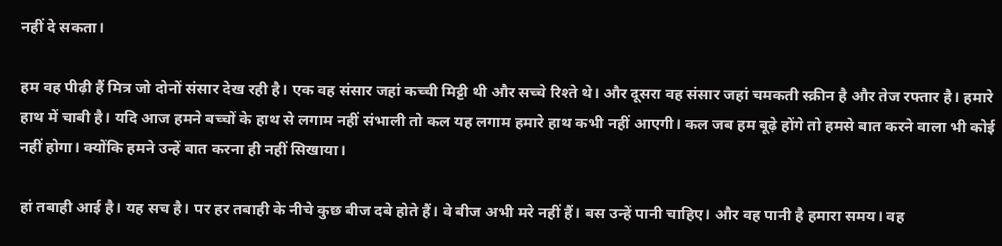नहीं दे सकता।

हम वह पीढ़ी हैं मित्र जो दोनों संसार देख रही है। एक वह संसार जहां कच्ची मिट्टी थी और सच्चे रिश्ते थे। और दूसरा वह संसार जहां चमकती स्क्रीन है और तेज रफ्तार है। हमारे हाथ में चाबी है। यदि आज हमने बच्चों के हाथ से लगाम नहीं संभाली तो कल यह लगाम हमारे हाथ कभी नहीं आएगी। कल जब हम बूढ़े होंगे तो हमसे बात करने वाला भी कोई नहीं होगा। क्योंकि हमने उन्हें बात करना ही नहीं सिखाया।

हां तबाही आई है। यह सच है। पर हर तबाही के नीचे कुछ बीज दबे होते हैं। वे बीज अभी मरे नहीं हैं। बस उन्हें पानी चाहिए। और वह पानी है हमारा समय। वह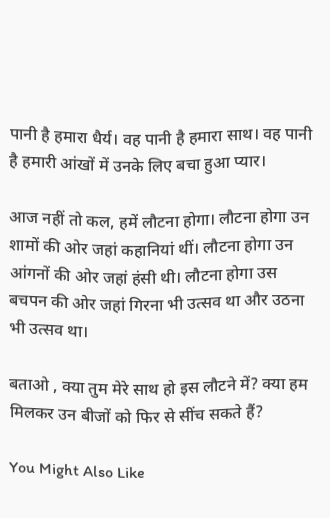पानी है हमारा धैर्य। वह पानी है हमारा साथ। वह पानी है हमारी आंखों में उनके लिए बचा हुआ प्यार।

आज नहीं तो कल, हमें लौटना होगा। लौटना होगा उन शामों की ओर जहां कहानियां थीं। लौटना होगा उन आंगनों की ओर जहां हंसी थी। लौटना होगा उस बचपन की ओर जहां गिरना भी उत्सव था और उठना भी उत्सव था।

बताओ , क्या तुम मेरे साथ हो इस लौटने में? क्या हम मिलकर उन बीजों को फिर से सींच सकते हैं?

You Might Also Like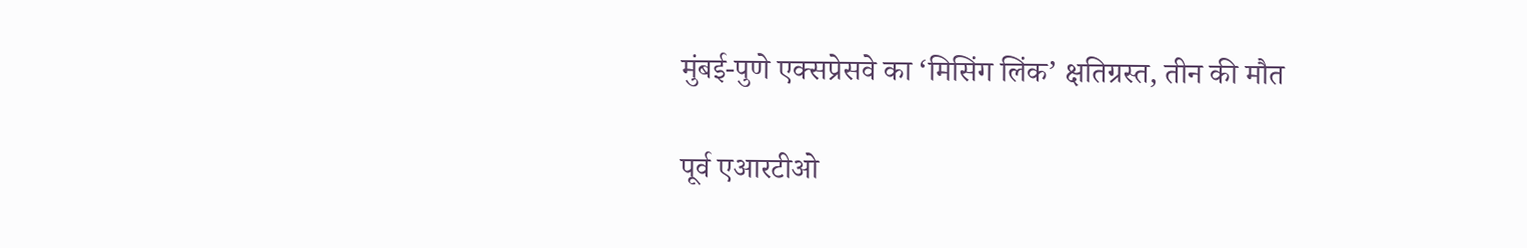मुंबई-पुणे एक्सप्रेसवे का ‘मिसिंग लिंक’ क्षतिग्रस्त, तीन की मौत

पूर्व एआरटीओ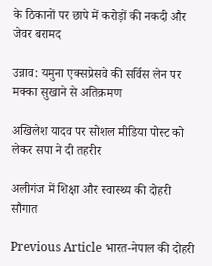के ठिकानों पर छापे में करोड़ों की नकदी और जेवर बरामद

उन्नाव: यमुना एक्सप्रेसवे की सर्विस लेन पर मक्का सुखाने से अतिक्रमण

अखिलेश यादव पर सोशल मीडिया पोस्ट को लेकर सपा ने दी तहरीर

अलीगंज में शिक्षा और स्वास्थ्य की दोहरी सौगात

Previous Article भारत-नेपाल की दोहरी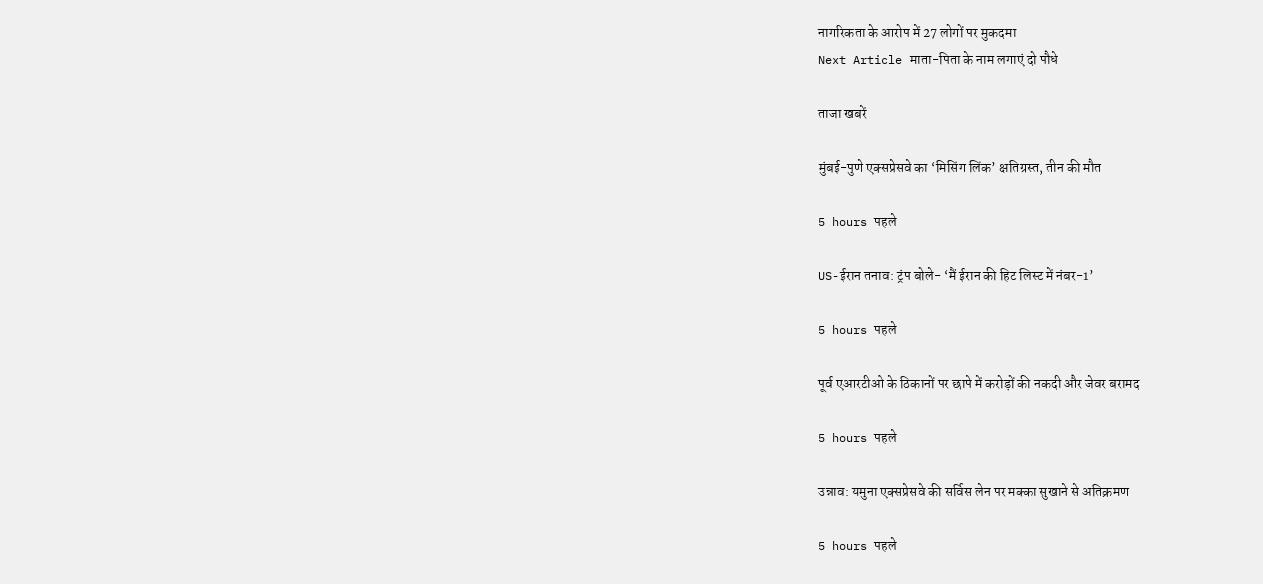नागरिकता के आरोप में 27 लोगों पर मुकदमा
Next Article माता-पिता के नाम लगाएं दो पौधे

ताजा खबरें

मुंबई-पुणे एक्सप्रेसवे का ‘मिसिंग लिंक’ क्षतिग्रस्त, तीन की मौत

5 hours पहले

US-ईरान तनाव: ट्रंप बोले- ‘मैं ईरान की हिट लिस्ट में नंबर-1’

5 hours पहले

पूर्व एआरटीओ के ठिकानों पर छापे में करोड़ों की नकदी और जेवर बरामद

5 hours पहले

उन्नाव: यमुना एक्सप्रेसवे की सर्विस लेन पर मक्का सुखाने से अतिक्रमण

5 hours पहले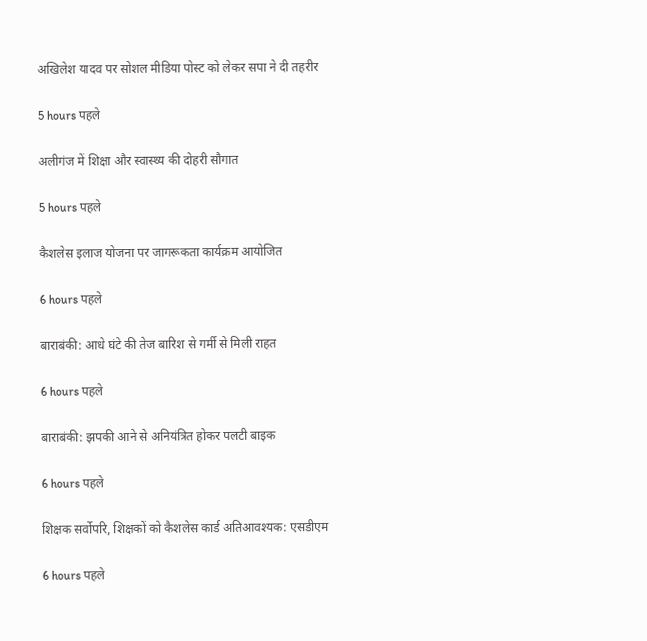अखिलेश यादव पर सोशल मीडिया पोस्ट को लेकर सपा ने दी तहरीर

5 hours पहले

अलीगंज में शिक्षा और स्वास्थ्य की दोहरी सौगात

5 hours पहले

कैशलेस इलाज योजना पर जागरूकता कार्यक्रम आयोजित

6 hours पहले

बाराबंकी: आधे घंटे की तेज बारिश से गर्मी से मिली राहत

6 hours पहले

बाराबंकी: झपकी आने से अनियंत्रित होकर पलटी बाइक

6 hours पहले

शिक्षक सर्वोपरि, शिक्षकों को कैशलेस कार्ड अतिआवश्यक: एसडीएम

6 hours पहले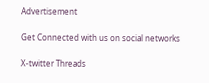Advertisement

Get Connected with us on social networks

X-twitter Threads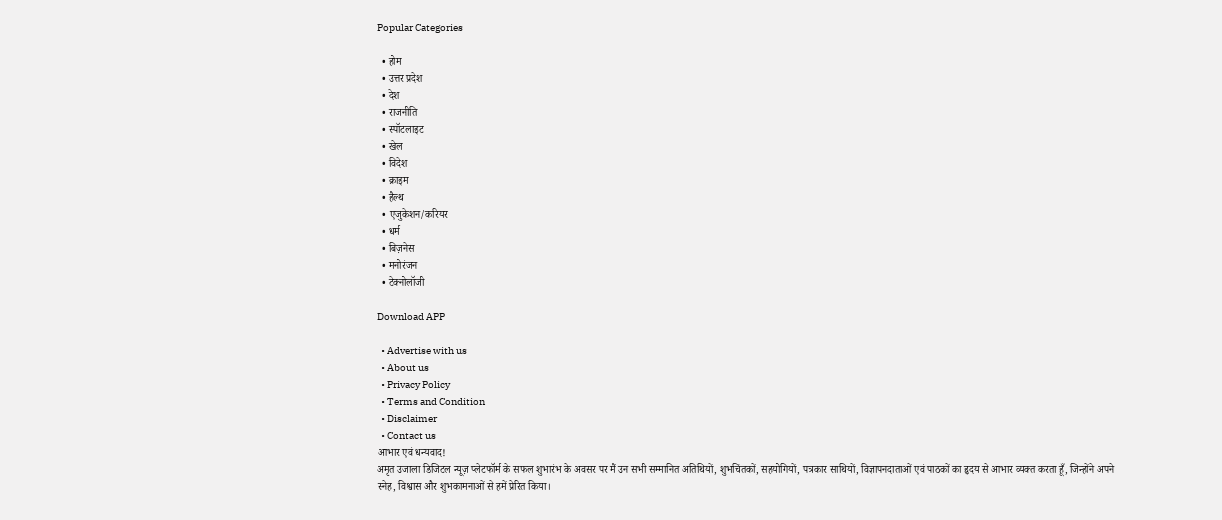Popular Categories

  • होम
  • उत्तर प्रदेश
  • देश
  • राजनीति
  • स्पॉटलाइट
  • खेल
  • विदेश
  • क्राइम
  • हैल्थ
  • एजुकेशन/करियर
  • धर्म
  • बिज़नेस
  • मनोरंजन
  • टेक्नोलॉजी

Download APP

  • Advertise with us
  • About us
  • Privacy Policy
  • Terms and Condition
  • Disclaimer
  • Contact us
आभार एवं धन्यवाद!
अमृत उजाला डिजिटल न्यूज़ प्लेटफॉर्म के सफल शुभारंभ के अवसर पर मैं उन सभी सम्मानित अतिथियों, शुभचिंतकों, सहयोगियों, पत्रकार साथियों, विज्ञापनदाताओं एवं पाठकों का हृदय से आभार व्यक्त करता हूँ, जिन्होंने अपने स्नेह, विश्वास और शुभकामनाओं से हमें प्रेरित किया।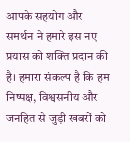आपके सहयोग और समर्थन ने हमारे इस नए प्रयास को शक्ति प्रदान की है। हमारा संकल्प है कि हम निष्पक्ष, विश्वसनीय और जनहित से जुड़ी खबरों को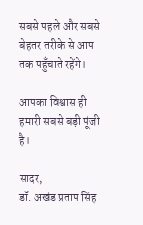सबसे पहले और सबसे बेहतर तरीके से आप तक पहुँचाते रहेंगे।

आपका विश्वास ही हमारी सबसे बड़ी पूंजी है।

सादर,
डॉ. अखंड प्रताप सिंह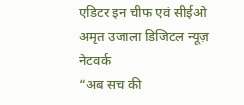एडिटर इन चीफ एवं सीईओ
अमृत उजाला डिजिटल न्यूज़ नेटवर्क
“अब सच की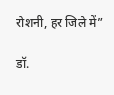रोशनी, हर जिले में”

डॉ.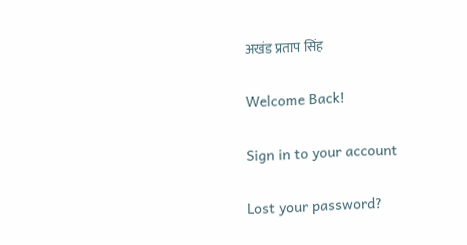अखंड प्रताप सिंह

Welcome Back!

Sign in to your account

Lost your password?